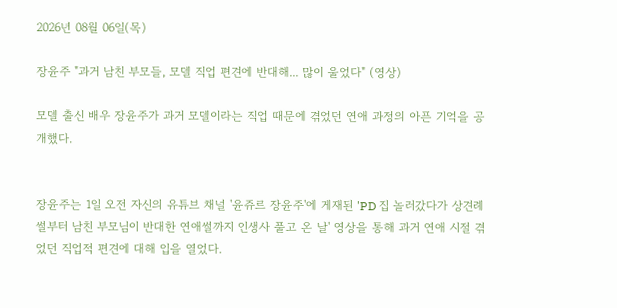2026년 08월 06일(목)

장윤주 "과거 남친 부모들, 모델 직업 편견에 반대해... 많이 울었다" (영상)

모델 출신 배우 장윤주가 과거 모델이라는 직업 때문에 겪었던 연애 과정의 아픈 기억을 공개했다.


장윤주는 1일 오전 자신의 유튜브 채널 '윤쥬르 장윤주'에 게재된 'PD 집 놀러갔다가 상견례썰부터 남친 부모님이 반대한 연애썰까지 인생사 풀고 온 날' 영상을 통해 과거 연애 시절 겪었던 직업적 편견에 대해 입을 열었다.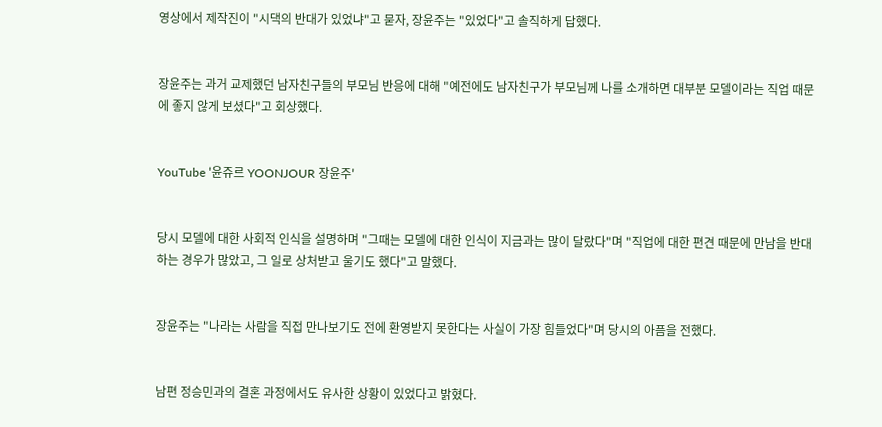영상에서 제작진이 "시댁의 반대가 있었냐"고 묻자, 장윤주는 "있었다"고 솔직하게 답했다.


장윤주는 과거 교제했던 남자친구들의 부모님 반응에 대해 "예전에도 남자친구가 부모님께 나를 소개하면 대부분 모델이라는 직업 때문에 좋지 않게 보셨다"고 회상했다.


YouTube '윤쥬르 YOONJOUR 장윤주'


당시 모델에 대한 사회적 인식을 설명하며 "그때는 모델에 대한 인식이 지금과는 많이 달랐다"며 "직업에 대한 편견 때문에 만남을 반대하는 경우가 많았고, 그 일로 상처받고 울기도 했다"고 말했다.


장윤주는 "나라는 사람을 직접 만나보기도 전에 환영받지 못한다는 사실이 가장 힘들었다"며 당시의 아픔을 전했다.


남편 정승민과의 결혼 과정에서도 유사한 상황이 있었다고 밝혔다.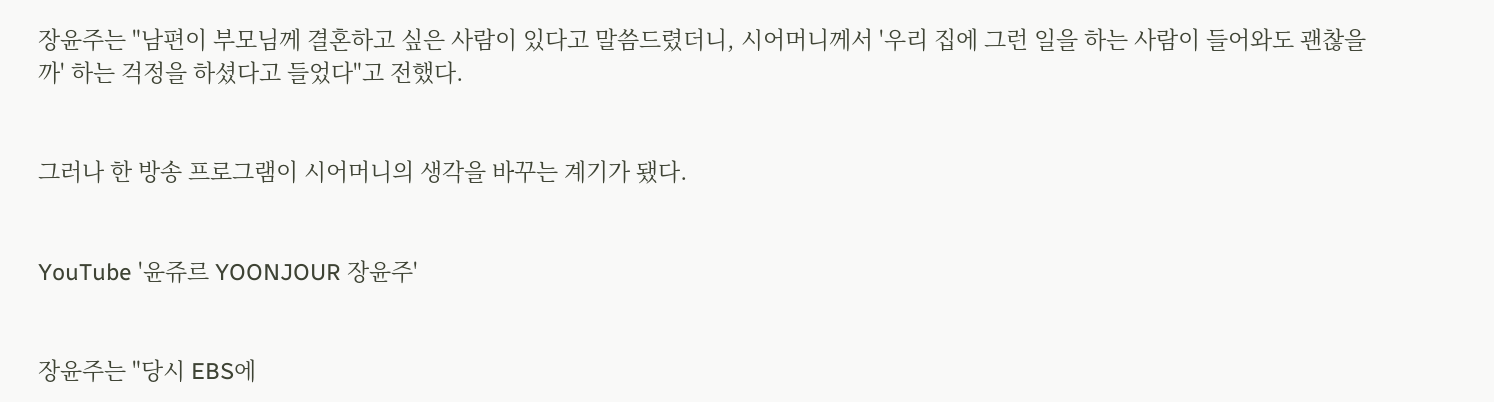장윤주는 "남편이 부모님께 결혼하고 싶은 사람이 있다고 말씀드렸더니, 시어머니께서 '우리 집에 그런 일을 하는 사람이 들어와도 괜찮을까' 하는 걱정을 하셨다고 들었다"고 전했다.


그러나 한 방송 프로그램이 시어머니의 생각을 바꾸는 계기가 됐다.


YouTube '윤쥬르 YOONJOUR 장윤주'


장윤주는 "당시 EBS에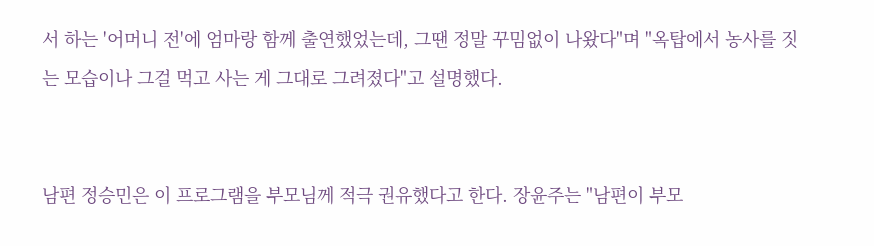서 하는 '어머니 전'에 엄마랑 함께 출연했었는데, 그땐 정말 꾸밈없이 나왔다"며 "옥탑에서 농사를 짓는 모습이나 그걸 먹고 사는 게 그대로 그려졌다"고 설명했다.


남편 정승민은 이 프로그램을 부모님께 적극 권유했다고 한다. 장윤주는 "남편이 부모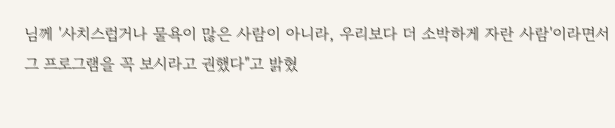님께 '사치스럽거나 물욕이 많은 사람이 아니라, 우리보다 더 소박하게 자란 사람'이라면서 그 프로그램을 꼭 보시라고 권했다"고 밝혔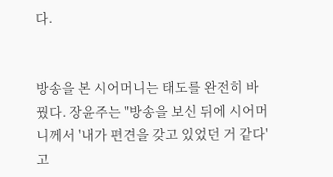다.


방송을 본 시어머니는 태도를 완전히 바꿨다. 장윤주는 "방송을 보신 뒤에 시어머니께서 '내가 편견을 갖고 있었던 거 같다'고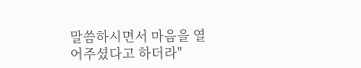말씀하시면서 마음을 열어주셨다고 하더라"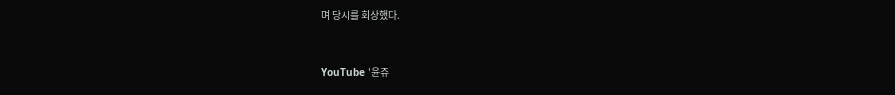며 당시를 회상했다.


YouTube '윤쥬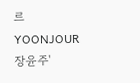르 YOONJOUR 장윤주'